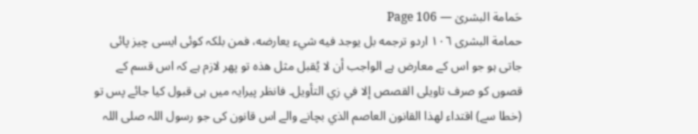حَمامة البشریٰ — Page 106
حمامة البشرى ١٠٦ اردو ترجمه بل يوجد فيه شيء يعارضه، فمن بلکہ کوئی ایسی چیز پائی جاتی ہو جو اس کے معارض ہے الواجب أن لا يُقبل مثل هذه تو پھر لازم ہے کہ اس قسم کے قصوں کو صرف تاویلی القصص إلا في زي التأويل۔ فانظر پیرایہ میں ہی قبول کیا جائے پس تو (خطا سے) اقتداء لهذا القانون العاصم الذي بچانے والے اس قانون کی جو رسول اللہ صلی اللہ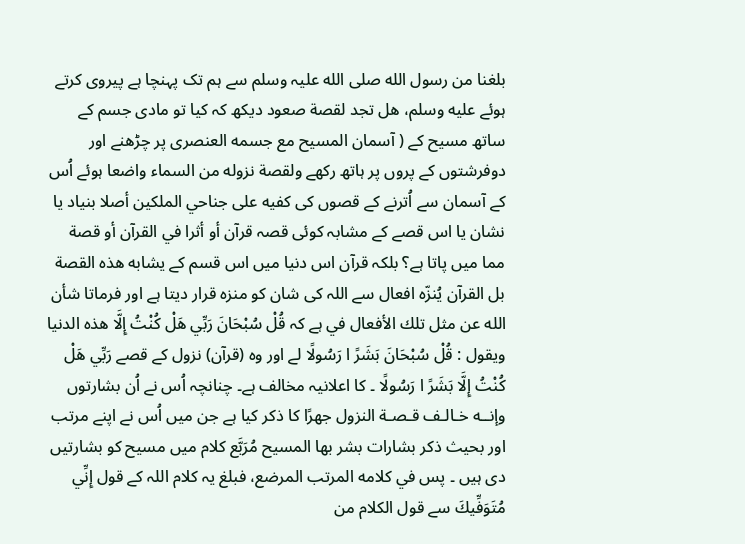بلغنا من رسول الله صلى الله علیہ وسلم سے ہم تک پہنچا ہے پیروی کرتے ہوئے عليه وسلم، هل تجد لقصة صعود دیکھ کہ کیا تو مادی جسم کے ساتھ مسیح کے ( آسمان المسيح مع جسمه العنصری پر چڑھنے اور دوفرشتوں کے پروں پر ہاتھ رکھے ولقصة نزوله من السماء واضعا ہوئے اُس کے آسمان سے اُترنے کے قصوں کی كفيه على جناحي الملكين أصلا بنياد يا نشان یا اس قصے کے مشابہ کوئی قصہ قرآن أو أثرا في القرآن أو قصة مما میں پاتا ہے؟ بلکہ قرآن اس دنیا میں اس قسم کے يشابه هذه القصة بل القرآن يُنزّه افعال سے اللہ کی شان کو منزہ قرار دیتا ہے اور فرماتا شأن الله عن مثل تلك الأفعال في ہے کہ قُلْ سُبْحَانَ رَبِّي هَلْ كُنْتُ إِلَّا هذه الدنيا ويقول : قُلْ سُبْحَانَ بَشَرً ا رَسُولًا لے اور وہ (قرآن) نزول کے قصے رَبِّي هَلْ كُنْتُ إِلَّا بَشَرً ا رَسُولًا ۔ کا اعلانیہ مخالف ہے۔ چنانچہ اُس نے اُن بشارتوں وإنــه خـالـف قـصـة النزول جهرًا کا ذکر کیا ہے جن میں اُس نے اپنے مرتب اور بحيث ذكر بشارات بشر بها المسيح مُرَبَّع كلام میں مسیح کو بشارتیں دی ہیں ۔ پس في كلامه المرتب المرضع، فبلغ یہ کلام اللہ کے قول إِنِّي مُتَوَفِّيكَ سے قول الكلام من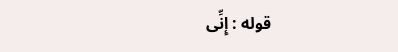قوله : إِنِّى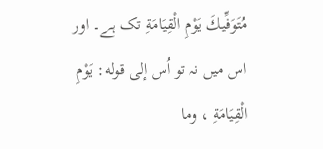مُتَوَفِّيكَ يَوْمِ الْقِيَامَةِ تک ہے۔ اور اس میں نہ تو اُس إلى قوله: يَوْمِ الْقِيَامَةِ ، وما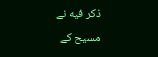ذكر فيه نے مسیح کے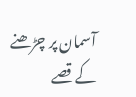آسمان پر چڑھنے کے قصے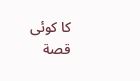کا کوئی قصة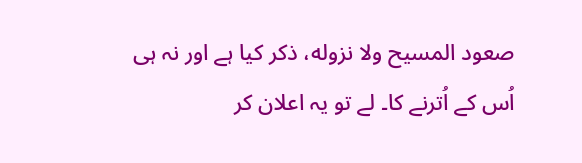صعود المسيح ولا نزوله، ذکر کیا ہے اور نہ ہی اُس کے اُترنے کا۔ لے تو یہ اعلان کر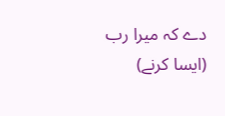دے کہ میرا رب (ایسا کرنے)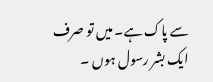سے پاک ہے۔ میں تو صرف ایک بشر رسول ہوں ۔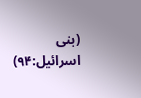(بنی اسرائیل:۹۴)